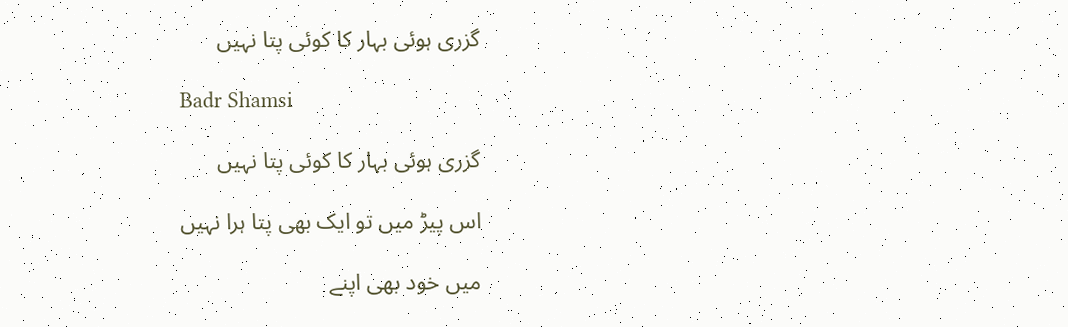گزری ہوئی بہار کا کوئی پتا نہیں

Badr Shamsi

گزری ہوئی بہار کا کوئی پتا نہیں

اس پیڑ میں تو ایک بھی پتا ہرا نہیں

میں خود بھی اپنے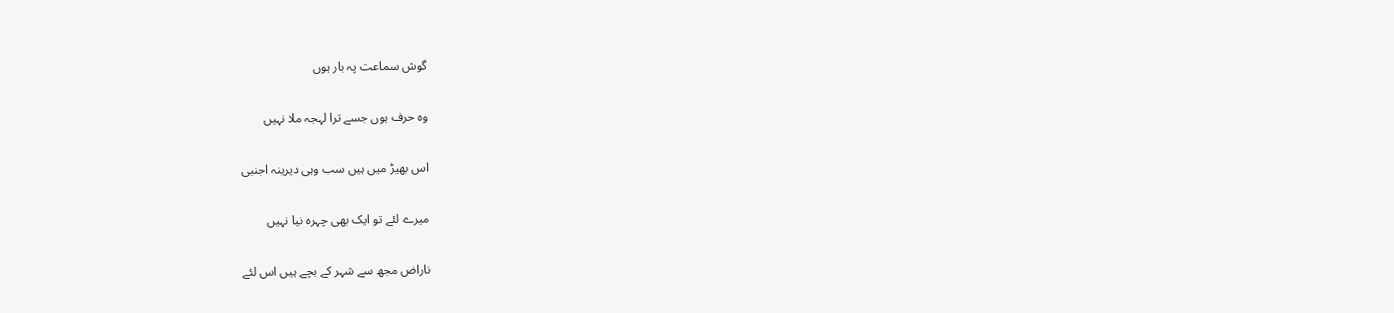گوش سماعت پہ بار ہوں

وہ حرف ہوں جسے ترا لہجہ ملا نہیں

اس بھیڑ میں ہیں سب وہی دیرینہ اجنبی

میرے لئے تو ایک بھی چہرہ نیا نہیں

ناراض مجھ سے شہر کے بچے ہیں اس لئے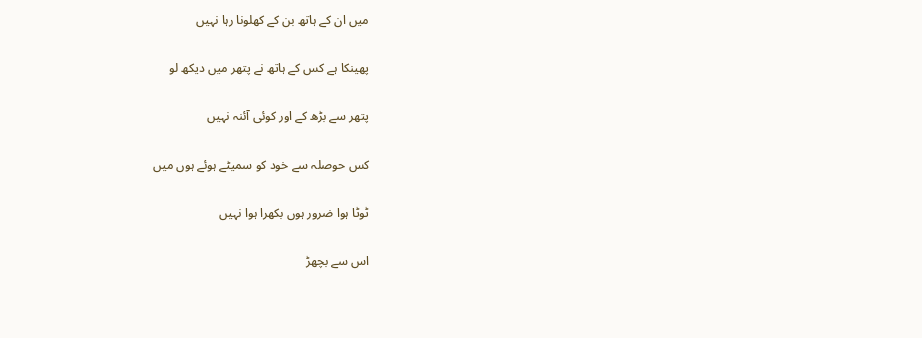میں ان کے ہاتھ بن کے کھلونا رہا نہیں

پھینکا ہے کس کے ہاتھ نے پتھر میں دیکھ لو

پتھر سے بڑھ کے اور کوئی آئنہ نہیں

کس حوصلہ سے خود کو سمیٹے ہوئے ہوں میں

ٹوٹا ہوا ضرور ہوں بکھرا ہوا نہیں

اس سے بچھڑ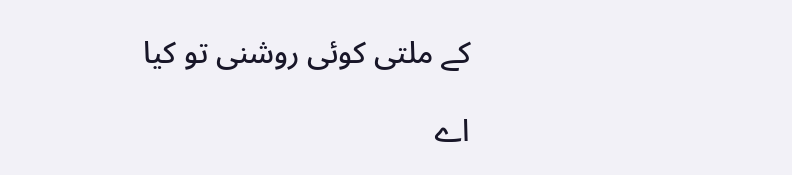کے ملتی کوئی روشنی تو کیا

اے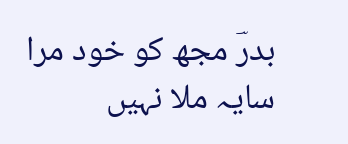بدرؔ مجھ کو خود مرا سایہ ملا نہیں